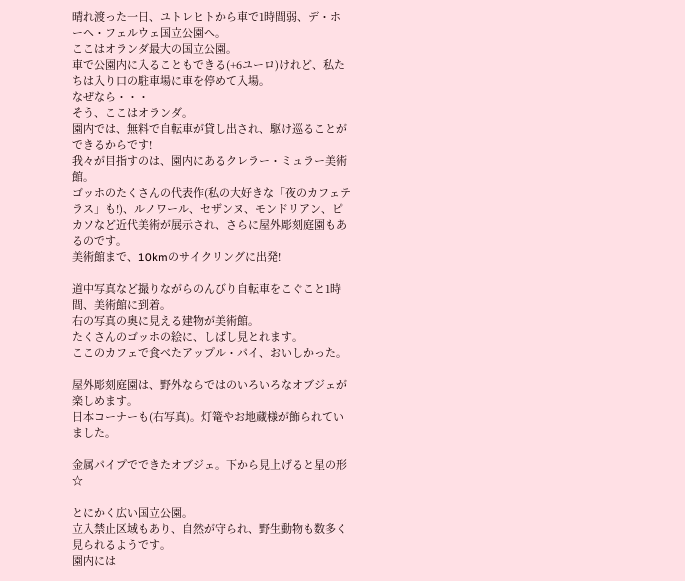晴れ渡った一日、ユトレヒトから車で1時間弱、デ・ホーヘ・フェルウェ国立公園へ。
ここはオランダ最大の国立公園。
車で公園内に入ることもできる(+6ユーロ)けれど、私たちは入り口の駐車場に車を停めて入場。
なぜなら・・・
そう、ここはオランダ。
園内では、無料で自転車が貸し出され、駆け巡ることができるからです!
我々が目指すのは、園内にあるクレラー・ミュラー美術館。
ゴッホのたくさんの代表作(私の大好きな「夜のカフェテラス」も!)、ルノワール、セザンヌ、モンドリアン、ピカソなど近代美術が展示され、さらに屋外彫刻庭園もあるのです。
美術館まで、10kmのサイクリングに出発!

道中写真など撮りながらのんびり自転車をこぐこと1時間、美術館に到着。
右の写真の奥に見える建物が美術館。
たくさんのゴッホの絵に、しばし見とれます。
ここのカフェで食べたアップル・パイ、おいしかった。

屋外彫刻庭園は、野外ならではのいろいろなオブジェが楽しめます。
日本コーナーも(右写真)。灯篭やお地蔵様が飾られていました。

金属パイプでできたオブジェ。下から見上げると星の形☆

とにかく広い国立公園。
立入禁止区域もあり、自然が守られ、野生動物も数多く見られるようです。
園内には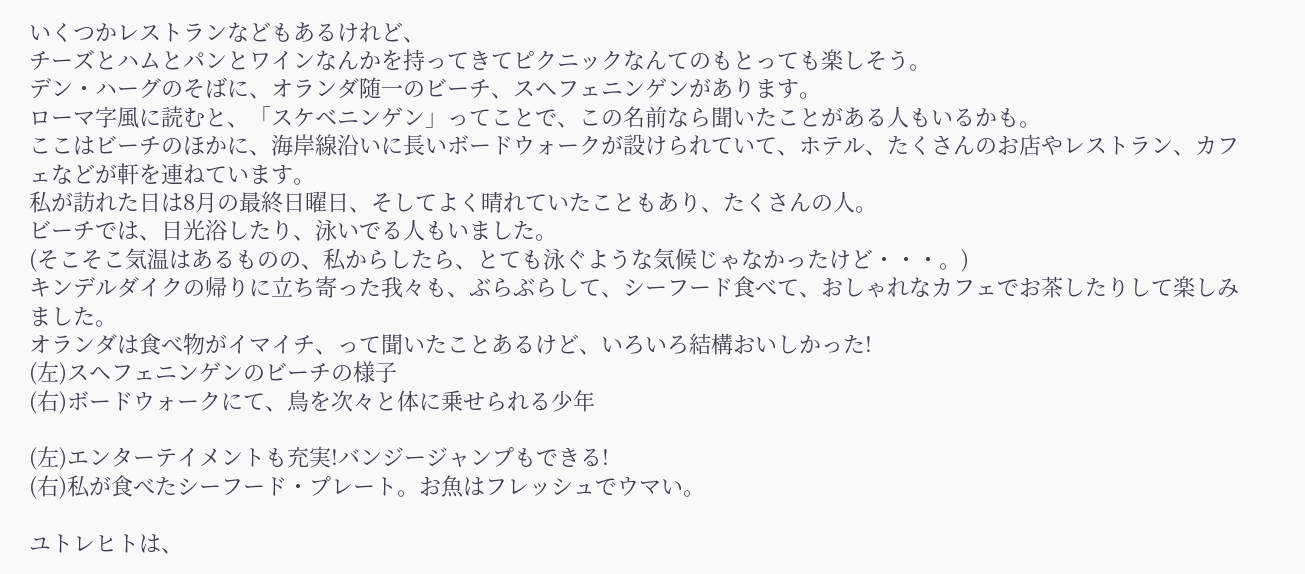いくつかレストランなどもあるけれど、
チーズとハムとパンとワインなんかを持ってきてピクニックなんてのもとっても楽しそう。
デン・ハーグのそばに、オランダ随一のビーチ、スヘフェニンゲンがあります。
ローマ字風に読むと、「スケベニンゲン」ってことで、この名前なら聞いたことがある人もいるかも。
ここはビーチのほかに、海岸線沿いに長いボードウォークが設けられていて、ホテル、たくさんのお店やレストラン、カフェなどが軒を連ねています。
私が訪れた日は8月の最終日曜日、そしてよく晴れていたこともあり、たくさんの人。
ビーチでは、日光浴したり、泳いでる人もいました。
(そこそこ気温はあるものの、私からしたら、とても泳ぐような気候じゃなかったけど・・・。)
キンデルダイクの帰りに立ち寄った我々も、ぶらぶらして、シーフード食べて、おしゃれなカフェでお茶したりして楽しみました。
オランダは食べ物がイマイチ、って聞いたことあるけど、いろいろ結構おいしかった!
(左)スヘフェニンゲンのビーチの様子
(右)ボードウォークにて、鳥を次々と体に乗せられる少年

(左)エンターテイメントも充実!バンジージャンプもできる!
(右)私が食べたシーフード・プレート。お魚はフレッシュでウマい。

ユトレヒトは、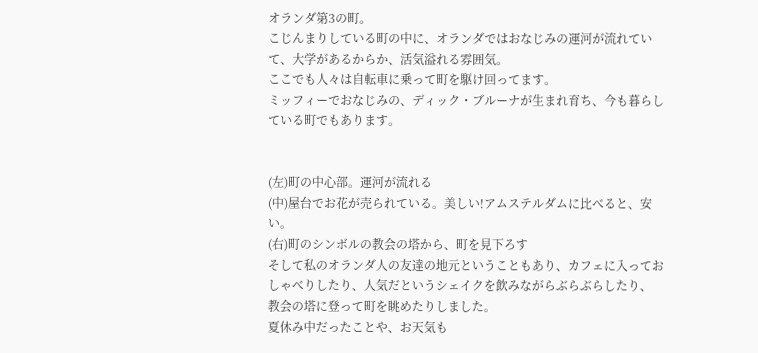オランダ第3の町。
こじんまりしている町の中に、オランダではおなじみの運河が流れていて、大学があるからか、活気溢れる雰囲気。
ここでも人々は自転車に乗って町を駆け回ってます。
ミッフィーでおなじみの、ディック・ブルーナが生まれ育ち、今も暮らしている町でもあります。


(左)町の中心部。運河が流れる
(中)屋台でお花が売られている。美しい!アムステルダムに比べると、安い。
(右)町のシンボルの教会の塔から、町を見下ろす
そして私のオランダ人の友達の地元ということもあり、カフェに入っておしゃべりしたり、人気だというシェイクを飲みながらぶらぶらしたり、 教会の塔に登って町を眺めたりしました。
夏休み中だったことや、お天気も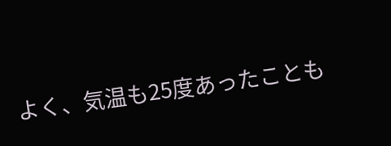よく、気温も25度あったことも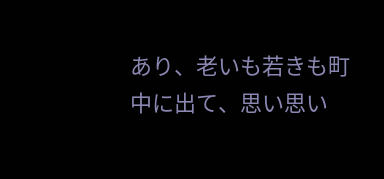あり、老いも若きも町中に出て、思い思い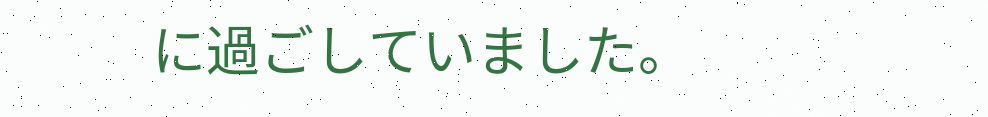に過ごしていました。